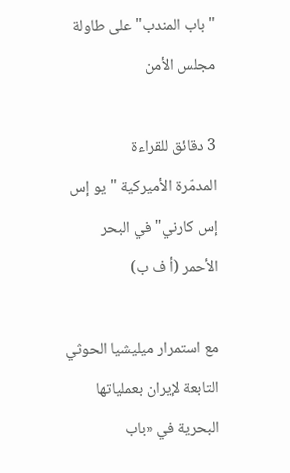"باب المندب" على طاولة مجلس الأمن

3 دقائق للقراءة
المدمّرة الأميركية "يو إس إس كارني" في البحر الأحمر (أ ف ب)

مع استمرار ميليشيا الحوثي التابعة لإيران بعملياتها البحرية في «باب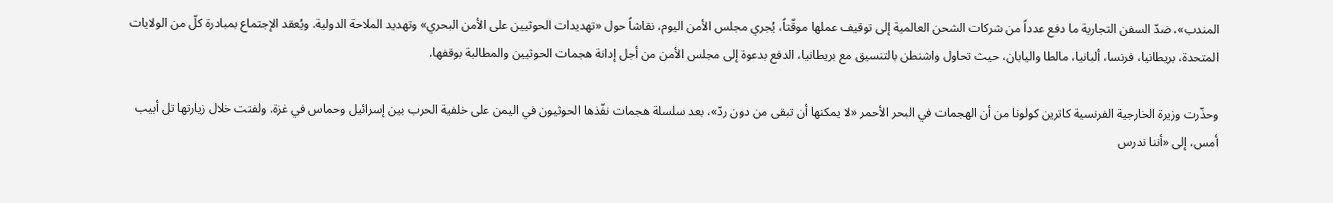المندب»، ضدّ السفن التجارية ما دفع عدداً من شركات الشحن العالمية إلى توقيف عملها موقّتاً، يُجري مجلس الأمن اليوم، نقاشاً حول «تهديدات الحوثيين على الأمن البحري» وتهديد الملاحة الدولية. ويُعقد الإجتماع بمبادرة كلّ من الولايات المتحدة، بريطانيا، فرنسا، ألبانيا، مالطا واليابان، حيث تحاول واشنطن بالتنسيق مع بريطانيا، الدفع بدعوة إلى مجلس الأمن من أجل إدانة هجمات الحوثيين والمطالبة بوقفها.

وحذّرت وزيرة الخارجية الفرنسية كاترين كولونا من أن الهجمات في البحر الأحمر «لا يمكنها أن تبقى من دون ردّ»، بعد سلسلة هجمات نفّذها الحوثيون في اليمن على خلفية الحرب بين إسرائيل وحماس في غزة. ولفتت خلال زيارتها تل أبيب أمس، إلى «أننا ندرس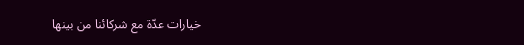خيارات عدّة مع شركائنا من بينها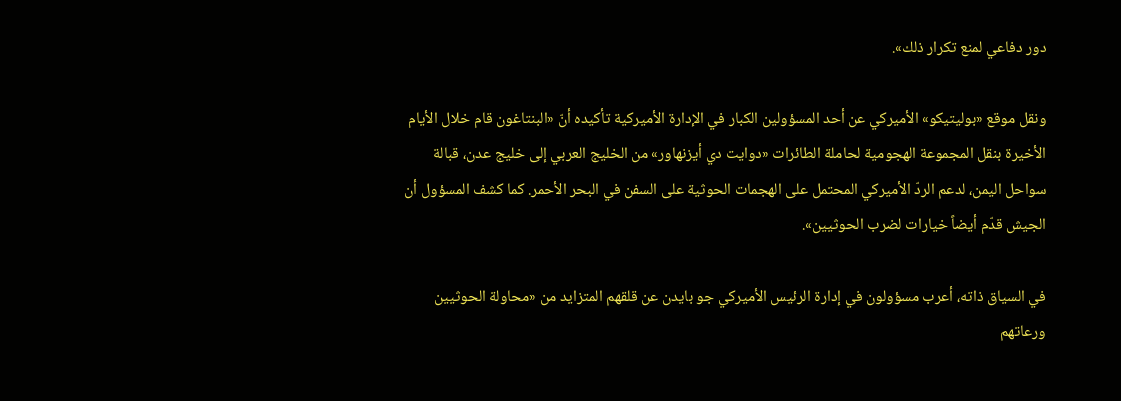دور دفاعي لمنع تكرار ذلك».

ونقل موقع «بوليتيكو» الأميركي عن أحد المسؤولين الكبار في الإدارة الأميركية تأكيده أنّ «البنتاغون قام خلال الأيام الأخيرة بنقل المجموعة الهجومية لحاملة الطائرات «دوايت دي أيزنهاور» من الخليج العربي إلى خليج عدن، قبالة سواحل اليمن، لدعم الردّ الأميركي المحتمل على الهجمات الحوثية على السفن في البحر الأحمر. كما كشف المسؤول أن الجيش قدّم أيضاً خيارات لضرب الحوثيين».

في السياق ذاته، أعرب مسؤولون في إدارة الرئيس الأميركي جو بايدن عن قلقهم المتزايد من «محاولة الحوثيين ورعاتهم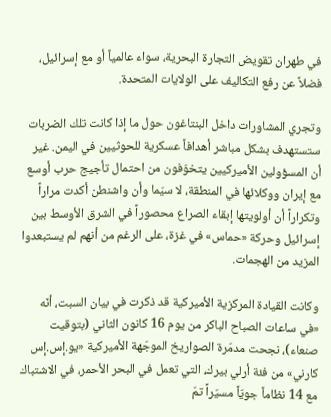في طهران تقويض التجارة البحرية، سواء عالمياً أو مع إسرائيل، فضلاً عن رفع التكاليف على الولايات المتحدة.

وتجري المشاورات داخل البنتاغون حول ما إذا كانت تلك الضربات ستستهدف بشكل مباشر أهدافاً عسكرية للحوثيين في اليمن. غير أن المسؤولين الأميركيين يتخوّفون من احتمال تأجيج حرب أوسع مع إيران ووكلائها في المنطقة، لا سيّما وأن واشنطن أكدت مراراً وتكراراً أن أولويتها إبقاء الصراع محصوراً في الشرق الأوسط بين إسرائيل وحركة «حماس» في غزة، على الرغم من أنهم لم يستبعدوا المزيد من الهجمات.

وكانت القيادة المركزية الأميركية قد ذكرت في بيان السبت، أنّه «في ساعات الصباح الباكر من يوم 16 كانون الثاني (بتوقيت صنعاء)، نجحت مدمّرة الصواريخ الموجّهة الأميركية «يو.إس.إس كارني» من فئة أرلي بيرك، التي تعمل في البحر الأحمر، في الاشتباك مع 14 نظاماً جويّاً مسيّراً تمّ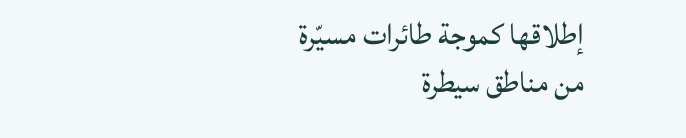إطلاقها كموجة طائرات مسيّرة من مناطق سيطرة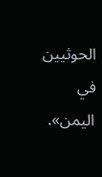الحوثيين في اليمن».